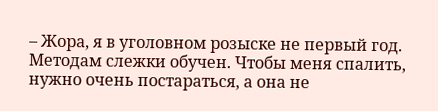– Жора, я в уголовном розыске не первый год. Методам слежки обучен. Чтобы меня спалить, нужно очень постараться, а она не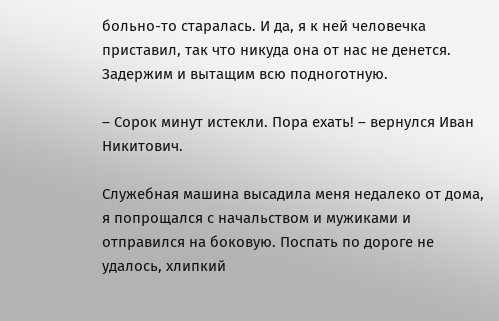больно-то старалась. И да, я к ней человечка приставил, так что никуда она от нас не денется. Задержим и вытащим всю подноготную.

– Сорок минут истекли. Пора ехать! – вернулся Иван Никитович.

Служебная машина высадила меня недалеко от дома, я попрощался с начальством и мужиками и отправился на боковую. Поспать по дороге не удалось, хлипкий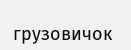грузовичок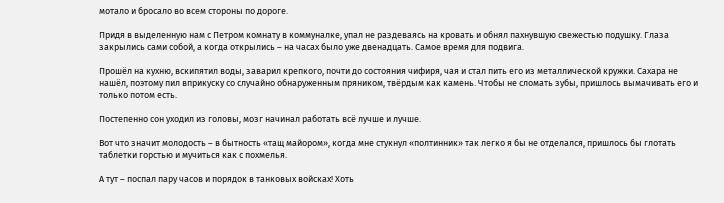мотало и бросало во всем стороны по дороге.

Придя в выделенную нам с Петром комнату в коммуналке, упал не раздеваясь на кровать и обнял пахнувшую свежестью подушку. Глаза закрылись сами собой, а когда открылись – на часах было уже двенадцать. Самое время для подвига.

Прошёл на кухню, вскипятил воды, заварил крепкого, почти до состояния чифиря, чая и стал пить его из металлической кружки. Сахара не нашёл, поэтому пил вприкуску со случайно обнаруженным пряником, твёрдым как камень. Чтобы не сломать зубы, пришлось вымачивать его и только потом есть.

Постепенно сон уходил из головы, мозг начинал работать всё лучше и лучше.

Вот что значит молодость – в бытность «тащ майором», когда мне стукнул «полтинник» так легко я бы не отделался, пришлось бы глотать таблетки горстью и мучиться как с похмелья.

А тут – поспал пару часов и порядок в танковых войсках! Хоть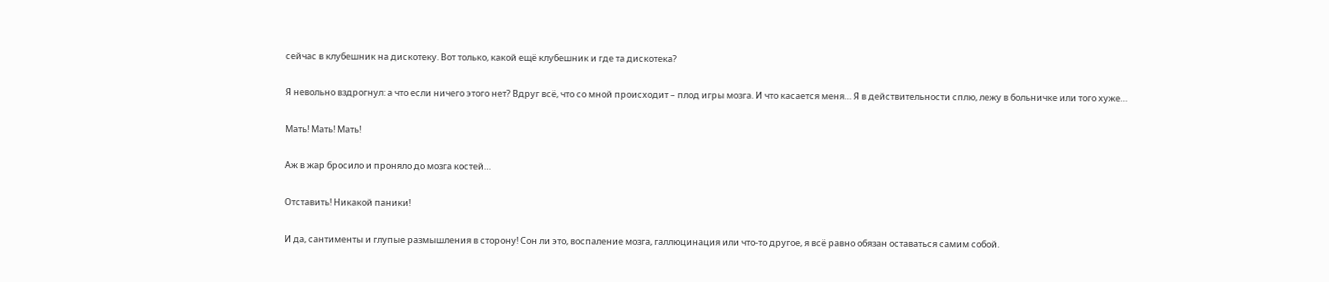сейчас в клубешник на дискотеку. Вот только, какой ещё клубешник и где та дискотека?

Я невольно вздрогнул: а что если ничего этого нет? Вдруг всё, что со мной происходит – плод игры мозга. И что касается меня… Я в действительности сплю, лежу в больничке или того хуже…

Мать! Мать! Мать!

Аж в жар бросило и проняло до мозга костей…

Отставить! Никакой паники!

И да, сантименты и глупые размышления в сторону! Сон ли это, воспаление мозга, галлюцинация или что-то другое, я всё равно обязан оставаться самим собой.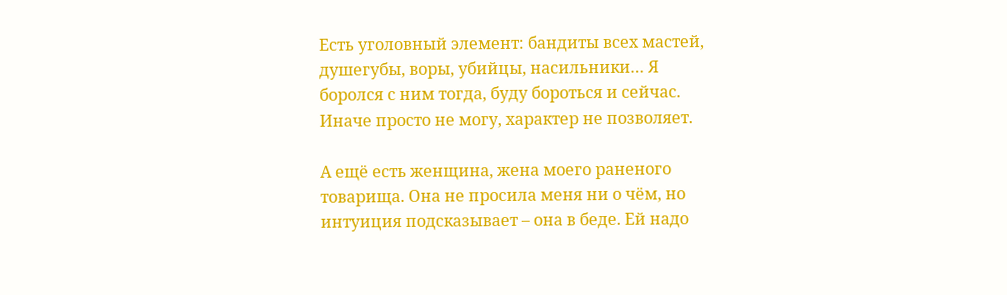Есть уголовный элемент: бандиты всех мастей, душегубы, воры, убийцы, насильники… Я боролся с ним тогда, буду бороться и сейчас. Иначе просто не могу, характер не позволяет.

А ещё есть женщина, жена моего раненого товарища. Она не просила меня ни о чём, но интуиция подсказывает – она в беде. Ей надо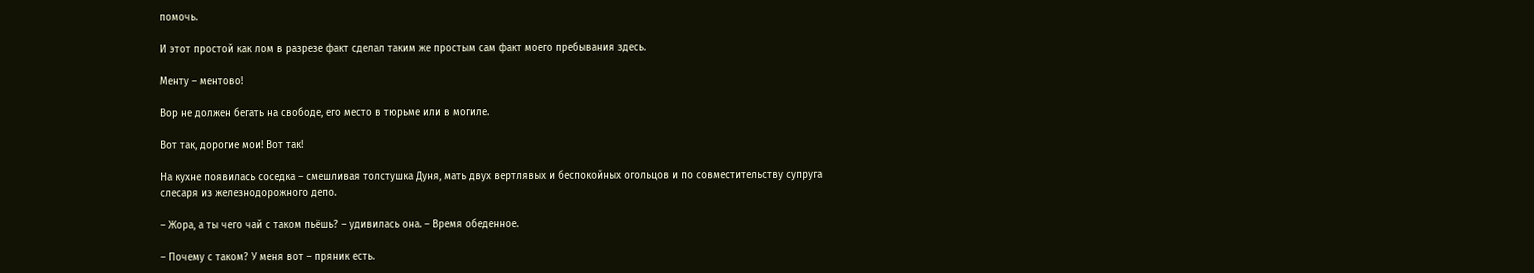помочь.

И этот простой как лом в разрезе факт сделал таким же простым сам факт моего пребывания здесь.

Менту – ментово!

Вор не должен бегать на свободе, его место в тюрьме или в могиле.

Вот так, дорогие мои! Вот так!

На кухне появилась соседка – смешливая толстушка Дуня, мать двух вертлявых и беспокойных огольцов и по совместительству супруга слесаря из железнодорожного депо.

– Жора, а ты чего чай с таком пьёшь? – удивилась она. – Время обеденное.

– Почему с таком? У меня вот – пряник есть.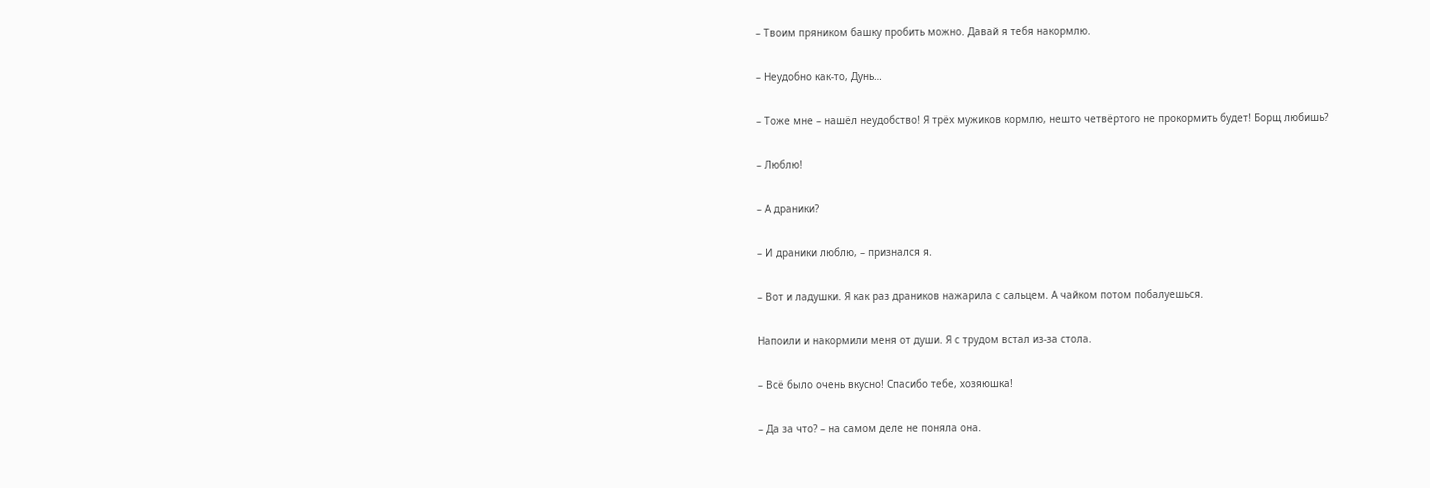– Твоим пряником башку пробить можно. Давай я тебя накормлю.

– Неудобно как-то, Дунь…

– Тоже мне – нашёл неудобство! Я трёх мужиков кормлю, нешто четвёртого не прокормить будет! Борщ любишь?

– Люблю!

– А драники?

– И драники люблю, – признался я.

– Вот и ладушки. Я как раз драников нажарила с сальцем. А чайком потом побалуешься.

Напоили и накормили меня от души. Я с трудом встал из-за стола.

– Всё было очень вкусно! Спасибо тебе, хозяюшка!

– Да за что? – на самом деле не поняла она.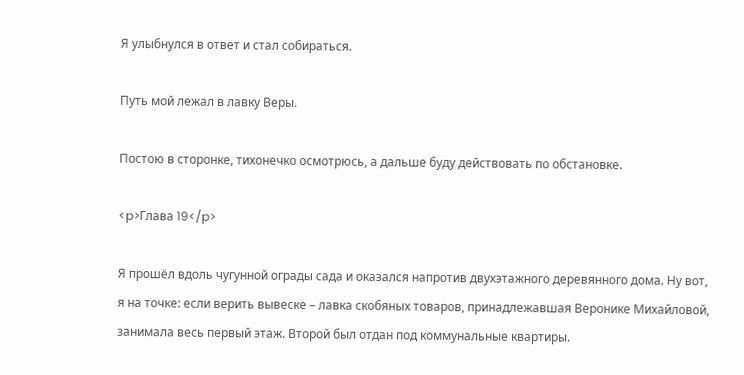Я улыбнулся в ответ и стал собираться.

Путь мой лежал в лавку Веры.

Постою в сторонке, тихонечко осмотрюсь, а дальше буду действовать по обстановке.

<p>Глава 19</p>

Я прошёл вдоль чугунной ограды сада и оказался напротив двухэтажного деревянного дома. Ну вот, я на точке: если верить вывеске – лавка скобяных товаров, принадлежавшая Веронике Михайловой, занимала весь первый этаж. Второй был отдан под коммунальные квартиры.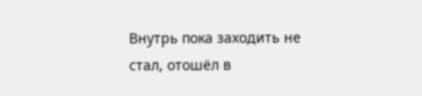Внутрь пока заходить не стал, отошёл в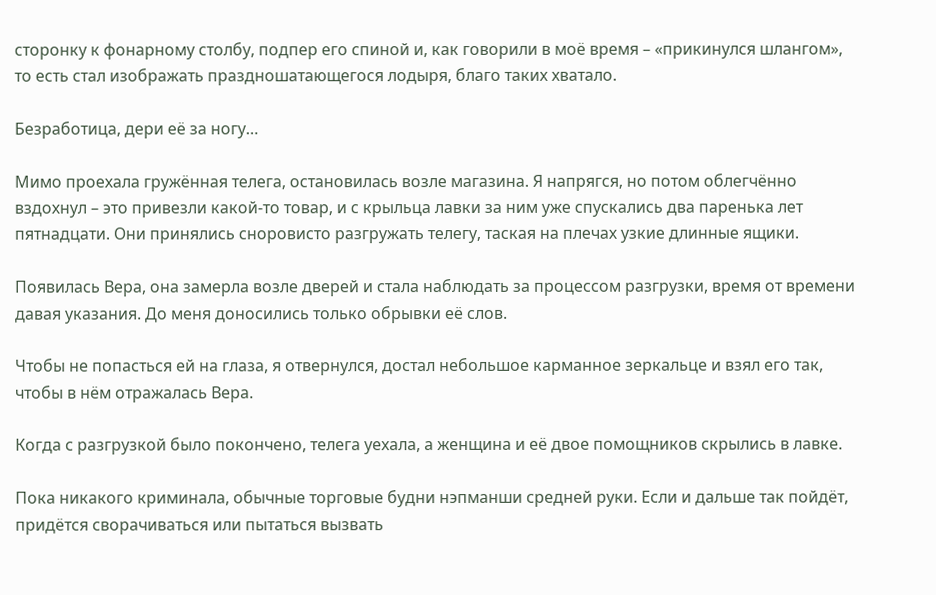сторонку к фонарному столбу, подпер его спиной и, как говорили в моё время – «прикинулся шлангом», то есть стал изображать праздношатающегося лодыря, благо таких хватало.

Безработица, дери её за ногу…

Мимо проехала гружённая телега, остановилась возле магазина. Я напрягся, но потом облегчённо вздохнул – это привезли какой-то товар, и с крыльца лавки за ним уже спускались два паренька лет пятнадцати. Они принялись сноровисто разгружать телегу, таская на плечах узкие длинные ящики.

Появилась Вера, она замерла возле дверей и стала наблюдать за процессом разгрузки, время от времени давая указания. До меня доносились только обрывки её слов.

Чтобы не попасться ей на глаза, я отвернулся, достал небольшое карманное зеркальце и взял его так, чтобы в нём отражалась Вера.

Когда с разгрузкой было покончено, телега уехала, а женщина и её двое помощников скрылись в лавке.

Пока никакого криминала, обычные торговые будни нэпманши средней руки. Если и дальше так пойдёт, придётся сворачиваться или пытаться вызвать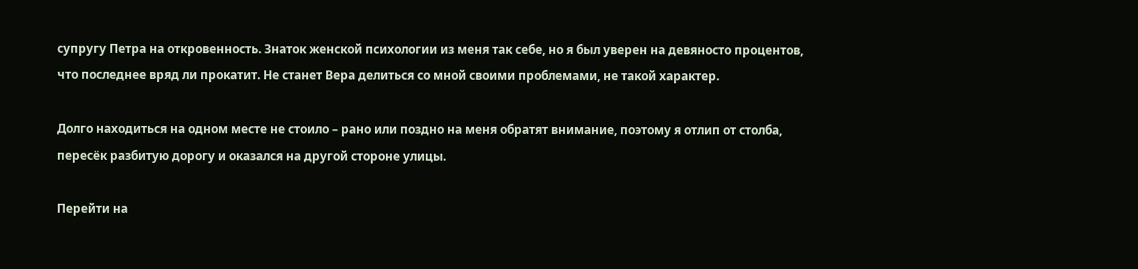супругу Петра на откровенность. Знаток женской психологии из меня так себе, но я был уверен на девяносто процентов, что последнее вряд ли прокатит. Не станет Вера делиться со мной своими проблемами, не такой характер.

Долго находиться на одном месте не стоило – рано или поздно на меня обратят внимание, поэтому я отлип от столба, пересёк разбитую дорогу и оказался на другой стороне улицы.

Перейти на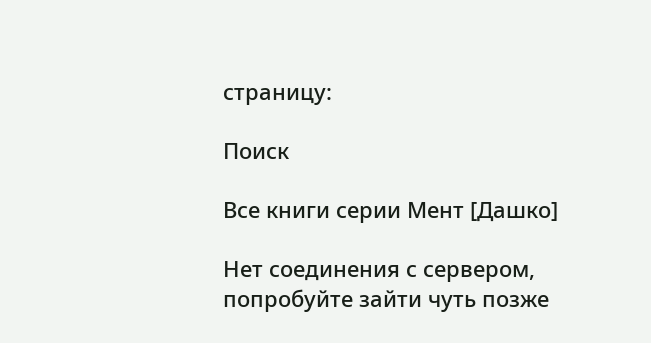страницу:

Поиск

Все книги серии Мент [Дашко]

Нет соединения с сервером, попробуйте зайти чуть позже